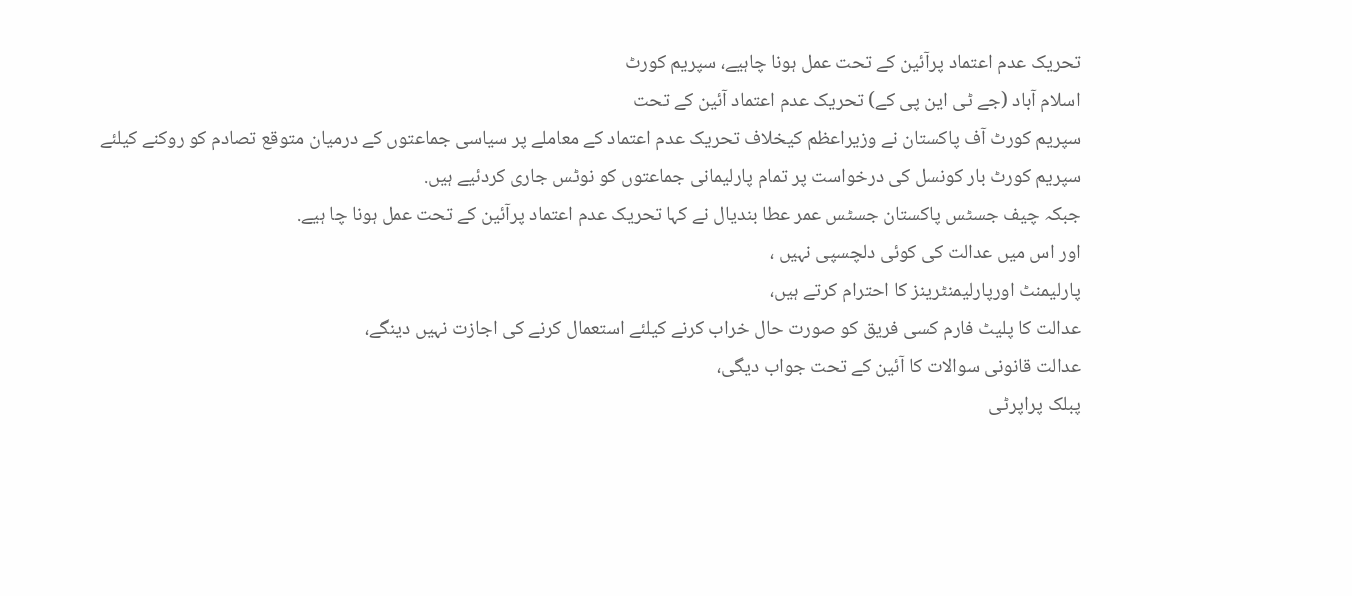تحریک عدم اعتماد پرآئین کے تحت عمل ہونا چاہیے، سپریم کورٹ
اسلام آباد (جے ٹی این پی کے) تحریک عدم اعتماد آئین کے تحت
سپریم کورٹ آف پاکستان نے وزیراعظم کیخلاف تحریک عدم اعتماد کے معاملے پر سیاسی جماعتوں کے درمیان متوقع تصادم کو روکنے کیلئے سپریم کورٹ بار کونسل کی درخواست پر تمام پارلیمانی جماعتوں کو نوٹس جاری کردئیے ہیں.
جبکہ چیف جسٹس پاکستان جسٹس عمر عطا بندیال نے کہا تحریک عدم اعتماد پرآئین کے تحت عمل ہونا چا ہیے.
اور اس میں عدالت کی کوئی دلچسپی نہیں ،
پارلیمنٹ اورپارلیمنٹرینز کا احترام کرتے ہیں،
عدالت کا پلیٹ فارم کسی فریق کو صورت حال خراب کرنے کیلئے استعمال کرنے کی اجازت نہیں دینگے،
عدالت قانونی سوالات کا آئین کے تحت جواب دیگی،
پبلک پراپرٹی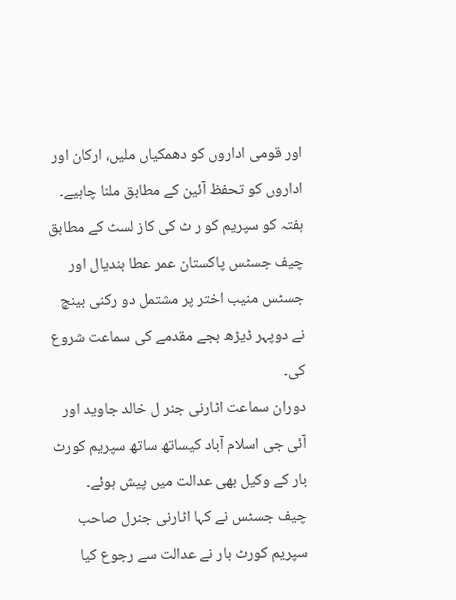اور قومی اداروں کو دھمکیاں ملیں، ارکان اور اداروں کو تحفظ آئین کے مطابق ملنا چاہیے۔
ہفتہ کو سپریم کو ر ٹ کی کاز لسٹ کے مطابق چیف جسٹس پاکستان عمر عطا بندیال اور جسٹس منیب اختر پر مشتمل دو رکنی بینچ نے دوپہر ڈیڑھ بجے مقدمے کی سماعت شروع کی۔
دوران سماعت اٹارنی جنر ل خالد جاوید اور آئی جی اسلام آباد کیساتھ ساتھ سپریم کورٹ بار کے وکیل بھی عدالت میں پیش ہوئے۔
چیف جسٹس نے کہا اٹارنی جنرل صاحب سپریم کورٹ بار نے عدالت سے رجوع کیا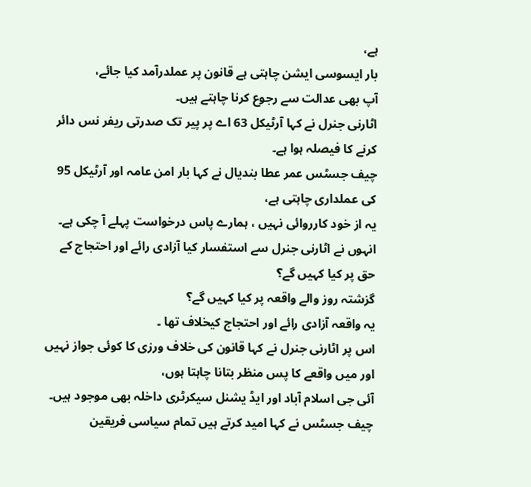ہے،
بار ایسوسی ایشن چاہتی ہے قانون پر عملدرآمد کیا جائے،
آپ بھی عدالت سے رجوع کرنا چاہتے ہیں۔
اٹارنی جنرل نے کہا آرٹیکل 63 اے پر پیر تک صدرتی ریفر نس دائر کرنے کا فیصلہ ہوا ہے۔
چیف جسٹس عمر عطا بندیال نے کہا بار امن عامہ اور آرٹیکل 95 کی عملداری چاہتی ہے،
یہ از خود کارروائی نہیں ، ہمارے پاس درخواست پہلے آ چکی ہے۔
انہوں نے اٹارنی جنرل سے استفسار کیا آزادی رائے اور احتجاج کے حق پر کیا کہیں گے؟
گزشتہ روز والے واقعہ پر کیا کہیں گے؟
یہ واقعہ آزادی رائے اور احتجاج کیخلاف تھا ۔
اس پر اٹارنی جنرل نے کہا قانون کی خلاف ورزی کا کوئی جواز نہیں اور میں واقعے کا پس منظر بتانا چاہتا ہوں،
آئی جی اسلام آباد اور ایڈ یشنل سیکرٹری داخلہ بھی موجود ہیں۔
چیف جسٹس نے کہا امید کرتے ہیں تمام سیاسی فریقین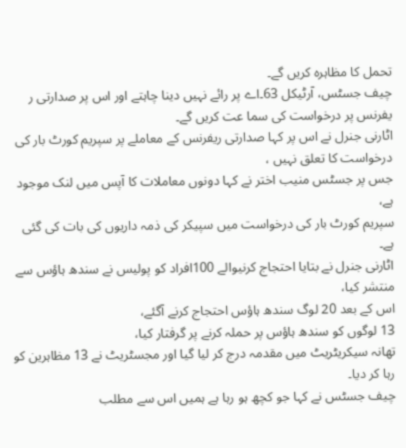تحمل کا مظاہرہ کریں گے۔
چیف جسٹس، آرٹیکل 63۔اے پر رائے نہیں دینا چاہتے اور اس پر صدارتی ر یفرنس پر درخواست کی سما عت کریں گے۔
اٹارنی جنرل نے اس پر کہا صدارتی ریفرنس کے معاملے پر سپریم کورٹ بار کی درخواست کا تعلق نہیں ،
جس پر جسٹس منیب اختر نے کہا دونوں معاملات کا آپس میں لنک موجود ہے،
سپریم کورٹ بار کی درخواست میں سپیکر کی ذمہ داریوں کی بات کی گئی ہے۔
اٹارنی جنرل نے بتایا احتجاج کرنیوالے 100افراد کو پولیس نے سندھ ہاؤس سے منتشر کیا،
اس کے بعد 20 لوگ سندھ ہاؤس احتجاج کرنے آگئے،
13 لوگوں کو سندھ ہاؤس پر حملہ کرنے پر گرفتار کیا،
تھانہ سیکریٹریٹ میں مقدمہ درج کر لیا گیا اور مجسٹریٹ نے 13 مظاہرین کو رہا کر دیا۔
چیف جسٹس نے کہا جو کچھ ہو رہا ہے ہمیں اس سے مطلب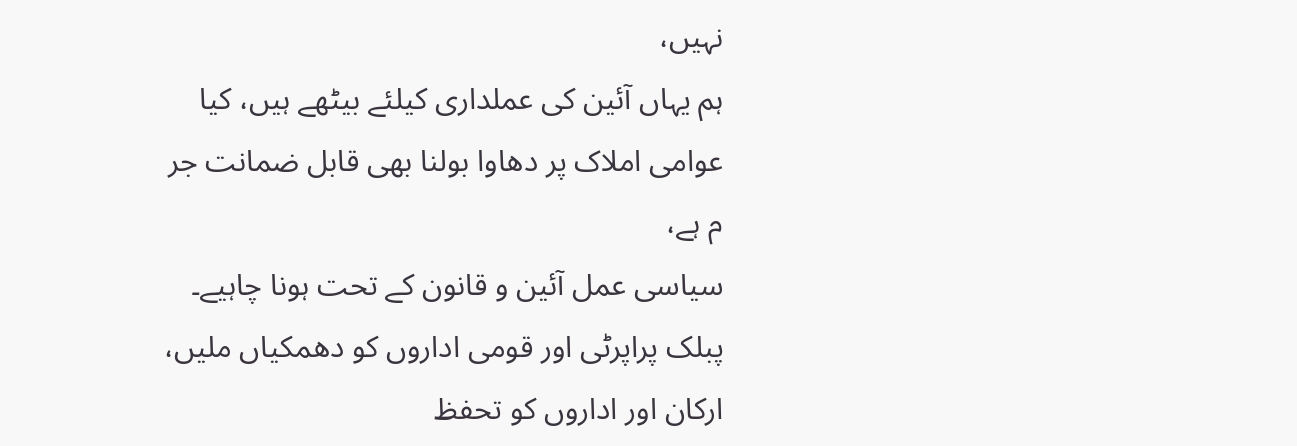نہیں،
ہم یہاں آئین کی عملداری کیلئے بیٹھے ہیں، کیا عوامی املاک پر دھاوا بولنا بھی قابل ضمانت جر م ہے،
سیاسی عمل آئین و قانون کے تحت ہونا چاہیے۔ پبلک پراپرٹی اور قومی اداروں کو دھمکیاں ملیں،
ارکان اور اداروں کو تحفظ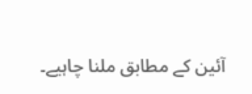آئین کے مطابق ملنا چاہیے۔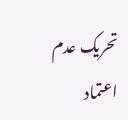تحریک عدم اعتماد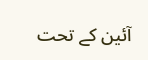آئین کے تحت